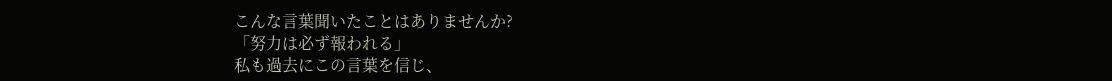こんな言葉聞いたことはありませんか?
「努力は必ず報われる」
私も過去にこの言葉を信じ、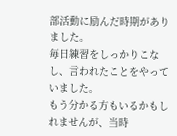部活動に励んだ時期がありました。
毎日練習をしっかりこなし、言われたことをやっていました。
もう分かる方もいるかもしれませんが、当時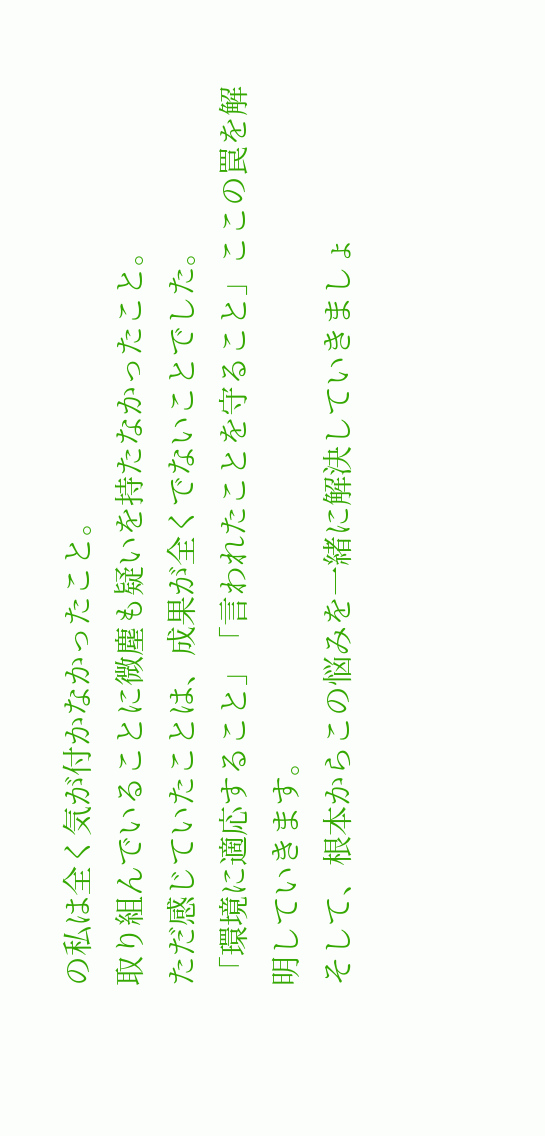の私は全く気が付かなかったこと。
取り組んでいることに微塵も疑いを持たなかったこと。
ただ感じていたことは、成果が全くでないことでした。
「環境に適応すること」「言われたことを守ること」ここの罠を解明していきます。
そして、根本からこの悩みを一緒に解決していきましょ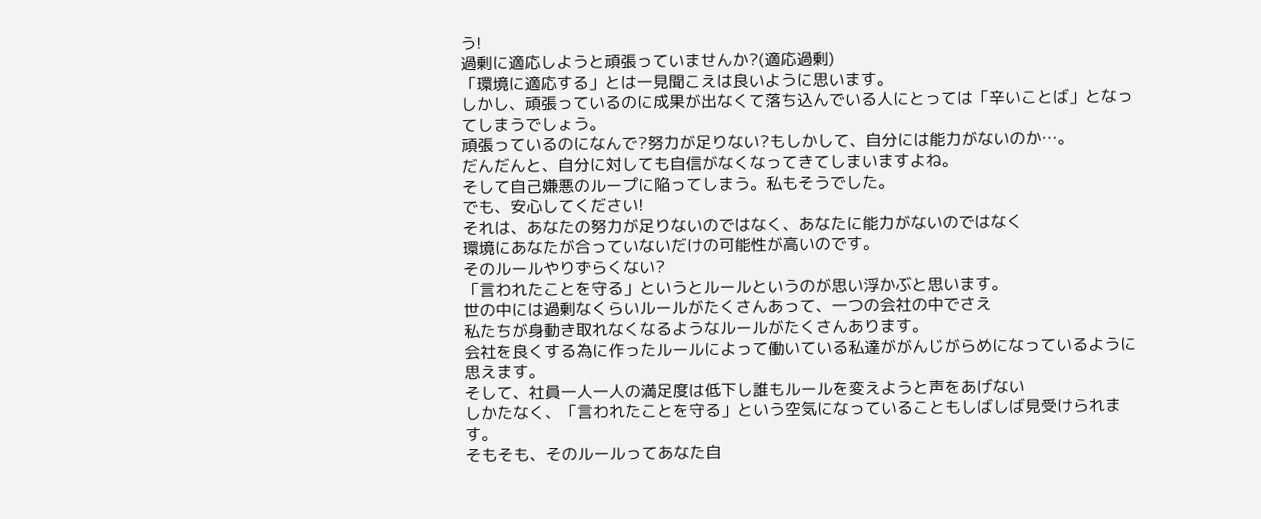う!
過剰に適応しようと頑張っていませんか?(適応過剰)
「環境に適応する」とは一見聞こえは良いように思います。
しかし、頑張っているのに成果が出なくて落ち込んでいる人にとっては「辛いことば」となってしまうでしょう。
頑張っているのになんで?努力が足りない?もしかして、自分には能力がないのか…。
だんだんと、自分に対しても自信がなくなってきてしまいますよね。
そして自己嫌悪のループに陥ってしまう。私もそうでした。
でも、安心してください!
それは、あなたの努力が足りないのではなく、あなたに能力がないのではなく
環境にあなたが合っていないだけの可能性が高いのです。
そのルールやりずらくない?
「言われたことを守る」というとルールというのが思い浮かぶと思います。
世の中には過剰なくらいルールがたくさんあって、一つの会社の中でさえ
私たちが身動き取れなくなるようなルールがたくさんあります。
会社を良くする為に作ったルールによって働いている私達ががんじがらめになっているように思えます。
そして、社員一人一人の満足度は低下し誰もルールを変えようと声をあげない
しかたなく、「言われたことを守る」という空気になっていることもしばしば見受けられます。
そもそも、そのルールってあなた自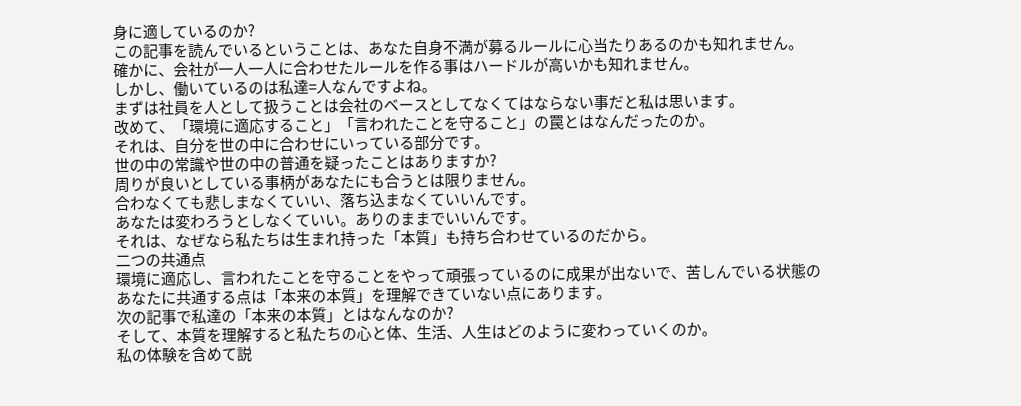身に適しているのか?
この記事を読んでいるということは、あなた自身不満が募るルールに心当たりあるのかも知れません。
確かに、会社が一人一人に合わせたルールを作る事はハードルが高いかも知れません。
しかし、働いているのは私達=人なんですよね。
まずは社員を人として扱うことは会社のベースとしてなくてはならない事だと私は思います。
改めて、「環境に適応すること」「言われたことを守ること」の罠とはなんだったのか。
それは、自分を世の中に合わせにいっている部分です。
世の中の常識や世の中の普通を疑ったことはありますか?
周りが良いとしている事柄があなたにも合うとは限りません。
合わなくても悲しまなくていい、落ち込まなくていいんです。
あなたは変わろうとしなくていい。ありのままでいいんです。
それは、なぜなら私たちは生まれ持った「本質」も持ち合わせているのだから。
二つの共通点
環境に適応し、言われたことを守ることをやって頑張っているのに成果が出ないで、苦しんでいる状態のあなたに共通する点は「本来の本質」を理解できていない点にあります。
次の記事で私達の「本来の本質」とはなんなのか?
そして、本質を理解すると私たちの心と体、生活、人生はどのように変わっていくのか。
私の体験を含めて説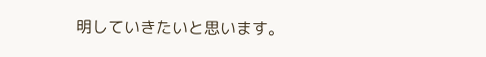明していきたいと思います。